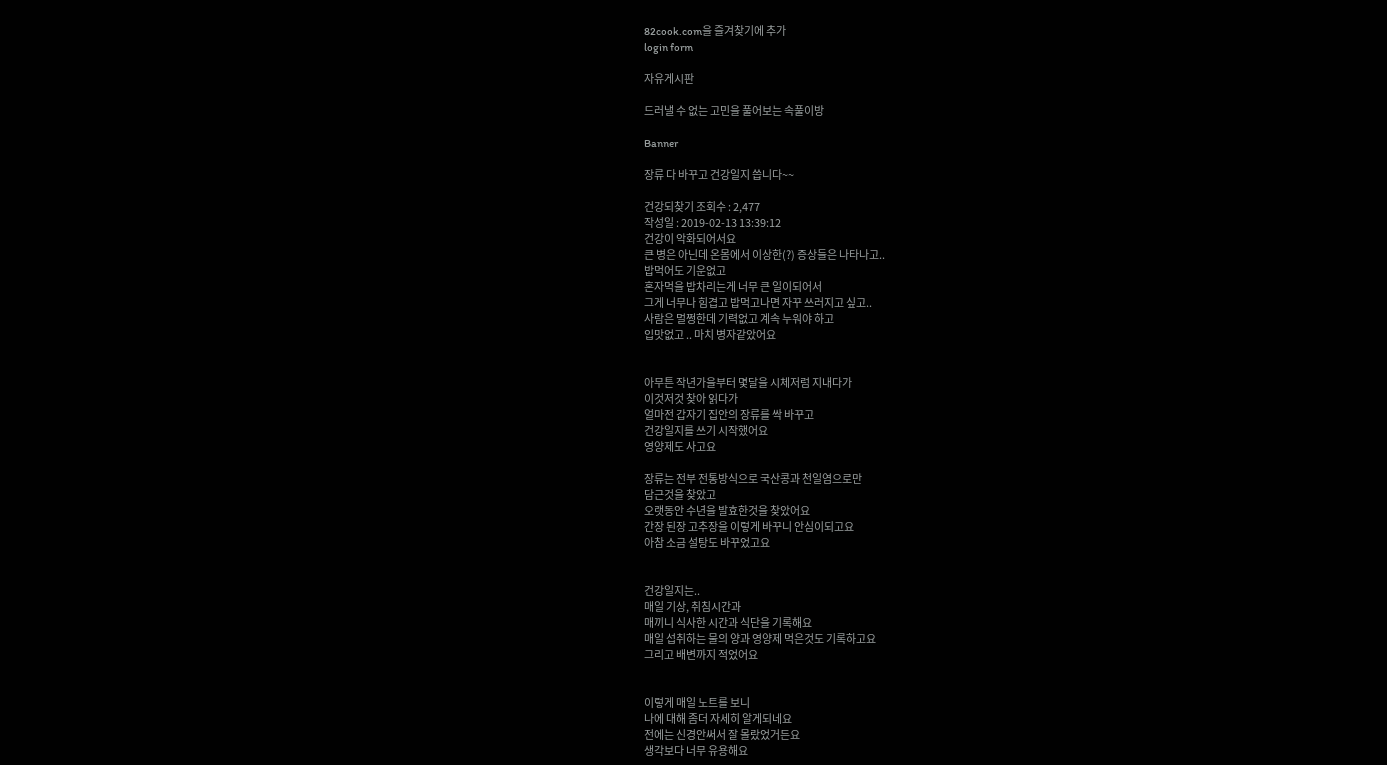82cook.com을 즐겨찾기에 추가
login form

자유게시판

드러낼 수 없는 고민을 풀어보는 속풀이방

Banner

장류 다 바꾸고 건강일지 씁니다~~

건강되찾기 조회수 : 2,477
작성일 : 2019-02-13 13:39:12
건강이 악화되어서요
큰 병은 아닌데 온몸에서 이상한(?) 증상들은 나타나고..
밥먹어도 기운없고
혼자먹을 밥차리는게 너무 큰 일이되어서
그게 너무나 힘겹고 밥먹고나면 자꾸 쓰러지고 싶고..
사람은 멀쩡한데 기력없고 계속 누워야 하고
입맛없고 .. 마치 병자같았어요


아무튼 작년가을부터 몇달을 시체저럼 지내다가
이것저것 찾아 읽다가
얼마전 갑자기 집안의 장류를 싹 바꾸고
건강일지를 쓰기 시작했어요
영양제도 사고요

장류는 전부 전통방식으로 국산콩과 천일염으로만
담근것을 찾았고
오랫동안 수년을 발효한것을 찾았어요
간장 된장 고추장을 이렇게 바꾸니 안심이되고요
아참 소금 설탕도 바꾸었고요


건강일지는..
매일 기상, 취침시간과
매끼니 식사한 시간과 식단을 기록해요
매일 섭취하는 물의 양과 영양제 먹은것도 기록하고요
그리고 배변까지 적었어요


이렇게 매일 노트를 보니
나에 대해 좀더 자세히 알게되네요
전에는 신경안써서 잘 몰랐었거든요
생각보다 너무 유용해요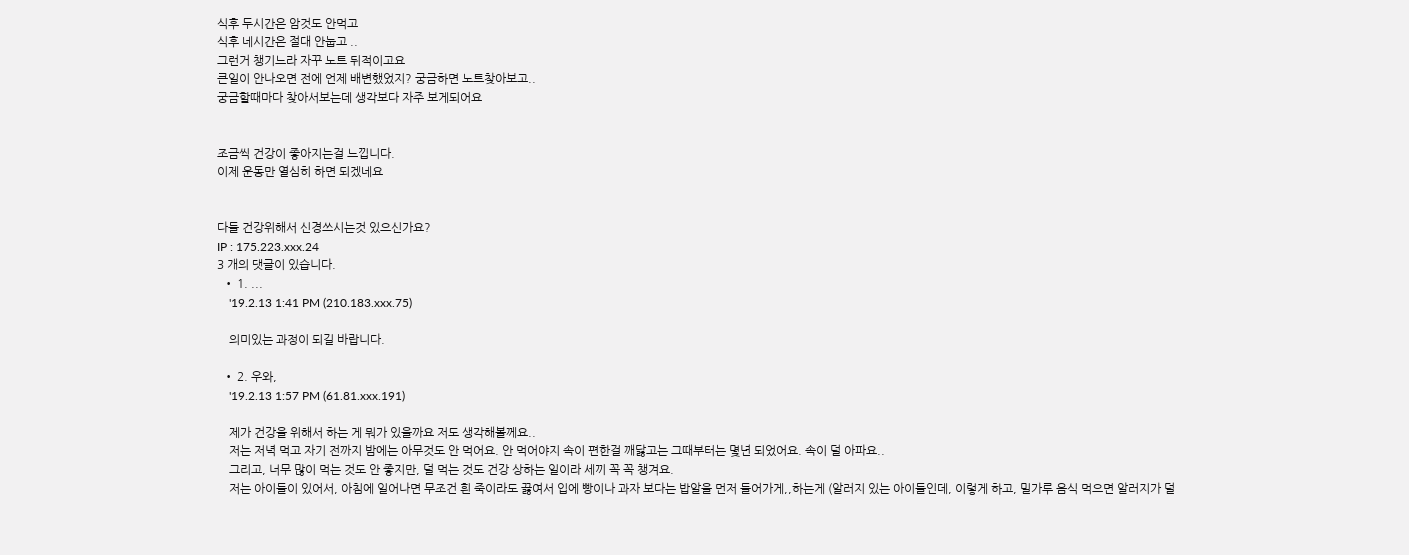식후 두시간은 암것도 안먹고
식후 네시간은 절대 안눕고 ..
그런거 챙기느라 자꾸 노트 뒤적이고요
큰일이 안나오면 전에 언제 배변했었지? 궁금하면 노트찾아보고..
궁금할때마다 찾아서보는데 생각보다 자주 보게되어요


조금씩 건강이 좋아지는걸 느낍니다.
이제 운동만 열심히 하면 되겠네요


다들 건강위해서 신경쓰시는것 있으신가요?
IP : 175.223.xxx.24
3 개의 댓글이 있습니다.
  • 1. ...
    '19.2.13 1:41 PM (210.183.xxx.75)

    의미있는 과정이 되길 바랍니다.

  • 2. 우와,
    '19.2.13 1:57 PM (61.81.xxx.191)

    제가 건강을 위해서 하는 게 뭐가 있을까요 저도 생각해볼께요..
    저는 저녁 먹고 자기 전까지 밤에는 아무것도 안 먹어요. 안 먹어야지 속이 편한걸 깨닳고는 그때부터는 몇년 되었어요. 속이 덜 아파요..
    그리고, 너무 많이 먹는 것도 안 좋지만, 덜 먹는 것도 건강 상하는 일이라 세끼 꼭 꼭 챙겨요.
    저는 아이들이 있어서, 아침에 일어나면 무조건 흰 죽이라도 끓여서 입에 빵이나 과자 보다는 밥알을 먼저 들어가게,,하는게 (알러지 있는 아이들인데, 이렇게 하고, 밀가루 음식 먹으면 알러지가 덜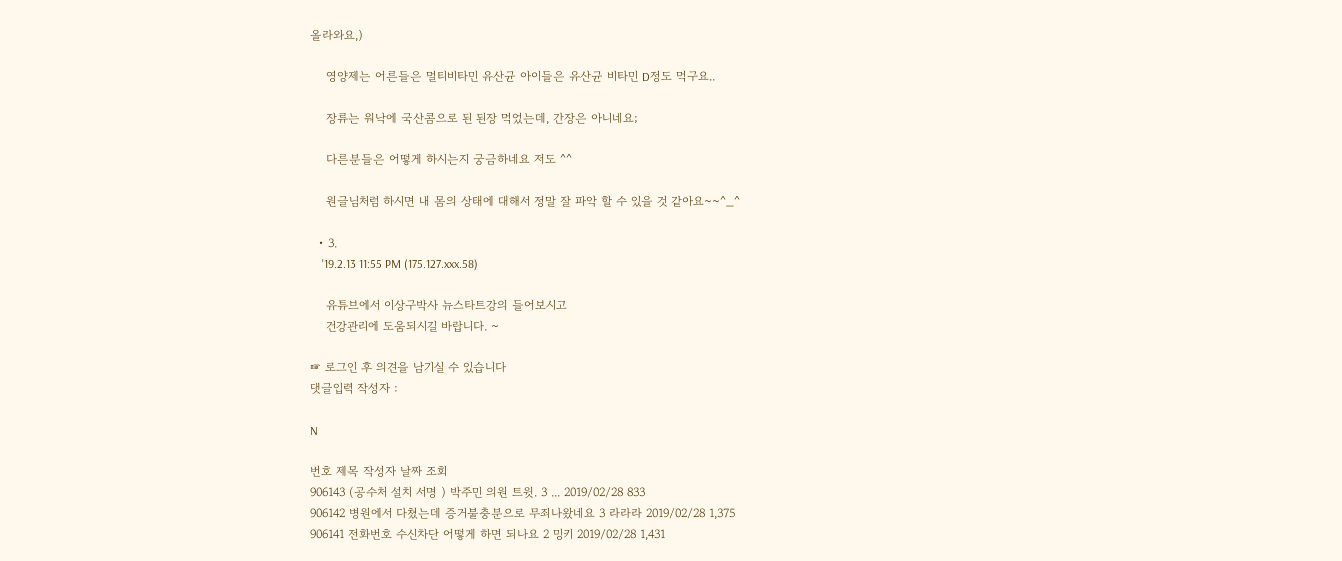올라와요,)

    영양제는 어른들은 멀티비타민 유산균 아이들은 유산균 비타민 D정도 먹구요..

    장류는 워낙에 국산콤으로 된 된장 먹었는데, 간장은 아니네요;

    다른분들은 어떻게 하시는지 궁금하네요 저도 ^^

    원글님처럼 하시면 내 몸의 상태에 대해서 정말 잘 파악 할 수 있을 것 같아요~~^_^

  • 3.
    '19.2.13 11:55 PM (175.127.xxx.58)

    유튜브에서 이상구박사 뉴스타트강의 들어보시고
    건강관리에 도움되시길 바랍니다. ~

☞ 로그인 후 의견을 남기실 수 있습니다
댓글입력 작성자 :

N

번호 제목 작성자 날짜 조회
906143 (공수처 설치 서명 ) 박주민 의원 트윗. 3 ... 2019/02/28 833
906142 병원에서 다쳤는데 증거불충분으로 무죄나왔네요 3 라라라 2019/02/28 1,375
906141 전화번호 수신차단 어떻게 하면 되나요 2 밍키 2019/02/28 1,431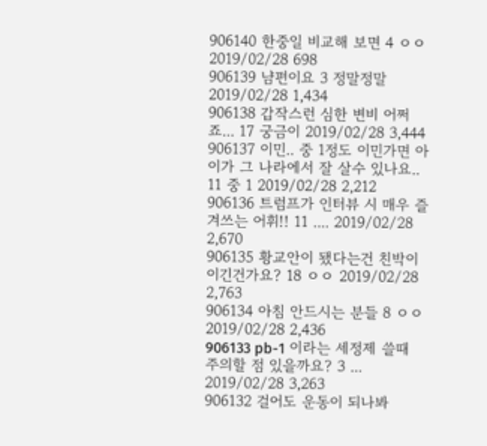906140 한중일 비교해 보면 4 ㅇㅇ 2019/02/28 698
906139 냠편이요 3 정말정말 2019/02/28 1,434
906138 갑작스런 심한 변비 어쩌죠... 17 궁금이 2019/02/28 3,444
906137 이민.. 중 1정도 이민가면 아이가 그 나라에서 잘 살수 있나요.. 11 중 1 2019/02/28 2,212
906136 트럼프가 인터뷰 시 매우 즐겨쓰는 어휘!! 11 .... 2019/02/28 2,670
906135 황교안이 됐다는건 친박이 이긴건가요? 18 ㅇㅇ 2019/02/28 2,763
906134 아침 안드시는 분들 8 ㅇㅇ 2019/02/28 2,436
906133 pb-1 이라는 세정제 쓸때 주의할 점 있을까요? 3 ... 2019/02/28 3,263
906132 걸어도 운동이 되나봐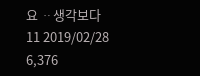요 ᆢ생각보다 11 2019/02/28 6,376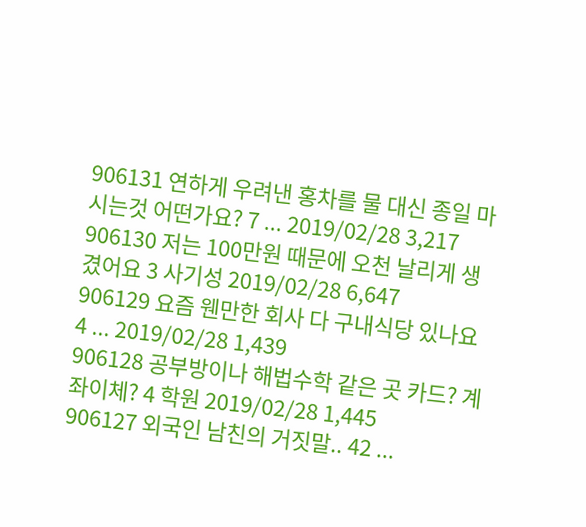906131 연하게 우려낸 홍차를 물 대신 종일 마시는것 어떤가요? 7 ... 2019/02/28 3,217
906130 저는 100만원 때문에 오천 날리게 생겼어요 3 사기성 2019/02/28 6,647
906129 요즘 웬만한 회사 다 구내식당 있나요 4 ... 2019/02/28 1,439
906128 공부방이나 해법수학 같은 곳 카드? 계좌이체? 4 학원 2019/02/28 1,445
906127 외국인 남친의 거짓말.. 42 ...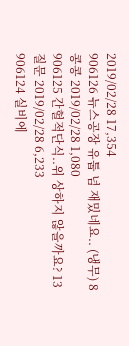2019/02/28 17,354
906126 뉴스공장 유툽 넘 재밌네요.. (냉무) 8 콩콩 2019/02/28 1,080
906125 간헐적단식..위 상하지 않을까요? 13 질문 2019/02/28 6,233
906124 실비에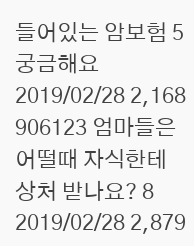들어있는 암보험 5 궁금해요 2019/02/28 2,168
906123 엄마들은 어떨때 자식한테 상처 받나요? 8 2019/02/28 2,879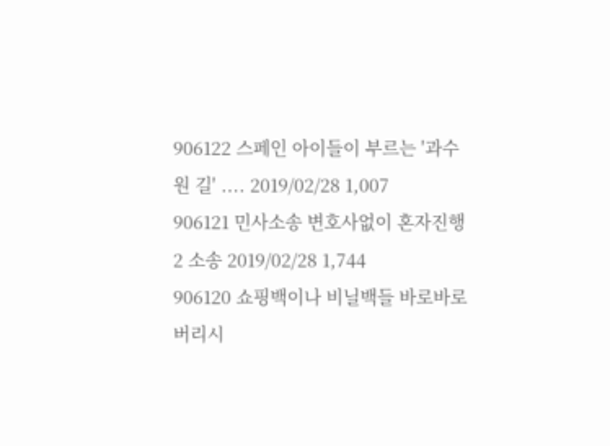906122 스페인 아이들이 부르는 '과수원 길' .... 2019/02/28 1,007
906121 민사소송 변호사없이 혼자진행 2 소송 2019/02/28 1,744
906120 쇼핑백이나 비닐백들 바로바로 버리시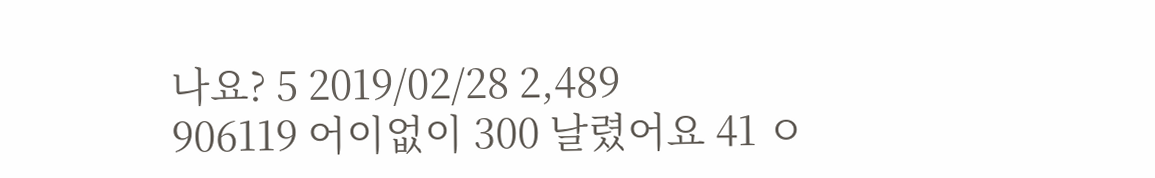나요? 5 2019/02/28 2,489
906119 어이없이 300 날렸어요 41 ㅇ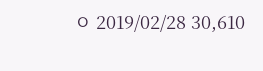ㅇ 2019/02/28 30,610